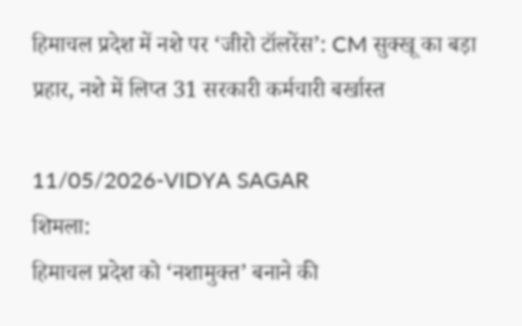हिमाचल प्रदेश में नशे पर ‘जीरो टॉलरेंस’: CM सुक्खू का बड़ा प्रहार, नशे में लिप्त 31 सरकारी कर्मचारी बर्खास्त

11/05/2026-VIDYA SAGAR
शिमला:
हिमाचल प्रदेश को ‘नशामुक्त’ बनाने की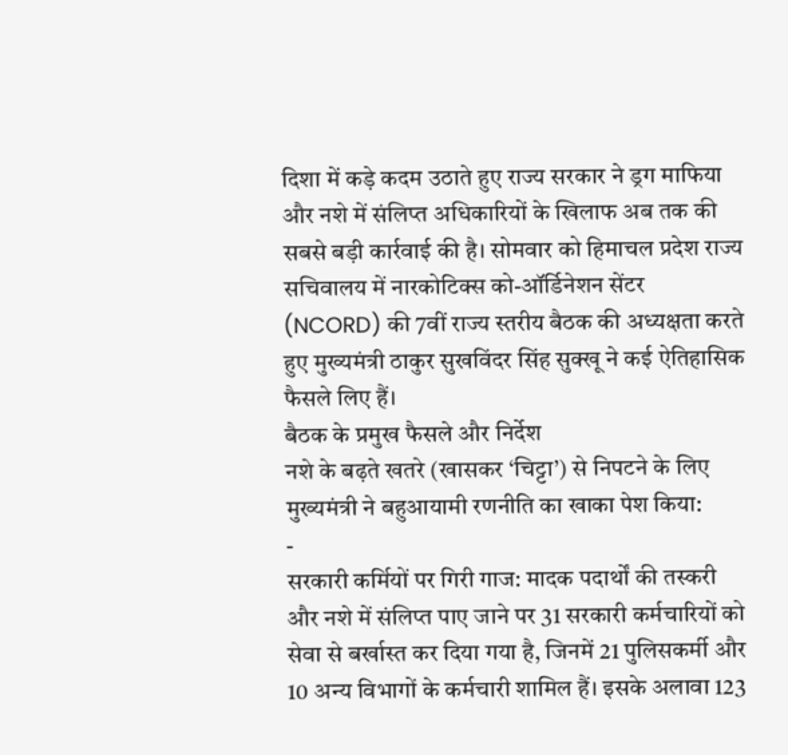दिशा में कड़े कदम उठाते हुए राज्य सरकार ने ड्रग माफिया और नशे में संलिप्त अधिकारियों के खिलाफ अब तक की सबसे बड़ी कार्रवाई की है। सोमवार को हिमाचल प्रदेश राज्य सचिवालय में नारकोटिक्स को-ऑर्डिनेशन सेंटर (NCORD) की 7वीं राज्य स्तरीय बैठक की अध्यक्षता करते हुए मुख्यमंत्री ठाकुर सुखविंदर सिंह सुक्खू ने कई ऐतिहासिक फैसले लिए हैं।
बैठक के प्रमुख फैसले और निर्देश
नशे के बढ़ते खतरे (खासकर ‘चिट्टा’) से निपटने के लिए मुख्यमंत्री ने बहुआयामी रणनीति का खाका पेश किया:
-
सरकारी कर्मियों पर गिरी गाज: मादक पदार्थों की तस्करी और नशे में संलिप्त पाए जाने पर 31 सरकारी कर्मचारियों को सेवा से बर्खास्त कर दिया गया है, जिनमें 21 पुलिसकर्मी और 10 अन्य विभागों के कर्मचारी शामिल हैं। इसके अलावा 123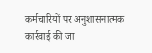कर्मचारियों पर अनुशासनात्मक कार्रवाई की जा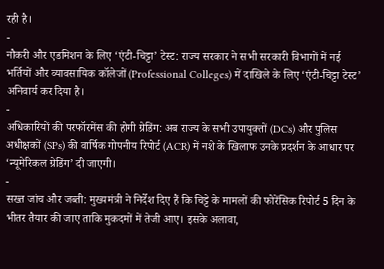रही है।
-
नौकरी और एडमिशन के लिए ‘एंटी-चिट्टा’ टेस्ट: राज्य सरकार ने सभी सरकारी विभागों में नई भर्तियों और व्यावसायिक कॉलेजों (Professional Colleges) में दाखिले के लिए ‘एंटी-चिट्टा टेस्ट’ अनिवार्य कर दिया है।
-
अधिकारियों की परफॉरमेंस की होगी ग्रेडिंग: अब राज्य के सभी उपायुक्तों (DCs) और पुलिस अधीक्षकों (SPs) की वार्षिक गोपनीय रिपोर्ट (ACR) में नशे के खिलाफ उनके प्रदर्शन के आधार पर ‘न्यूमेरिकल ग्रेडिंग’ दी जाएगी।
-
सख्त जांच और जब्ती: मुख्यमंत्री ने निर्देश दिए हैं कि चिट्टे के मामलों की फोरेंसिक रिपोर्ट 5 दिन के भीतर तैयार की जाए ताकि मुकदमों में तेजी आए। इसके अलावा,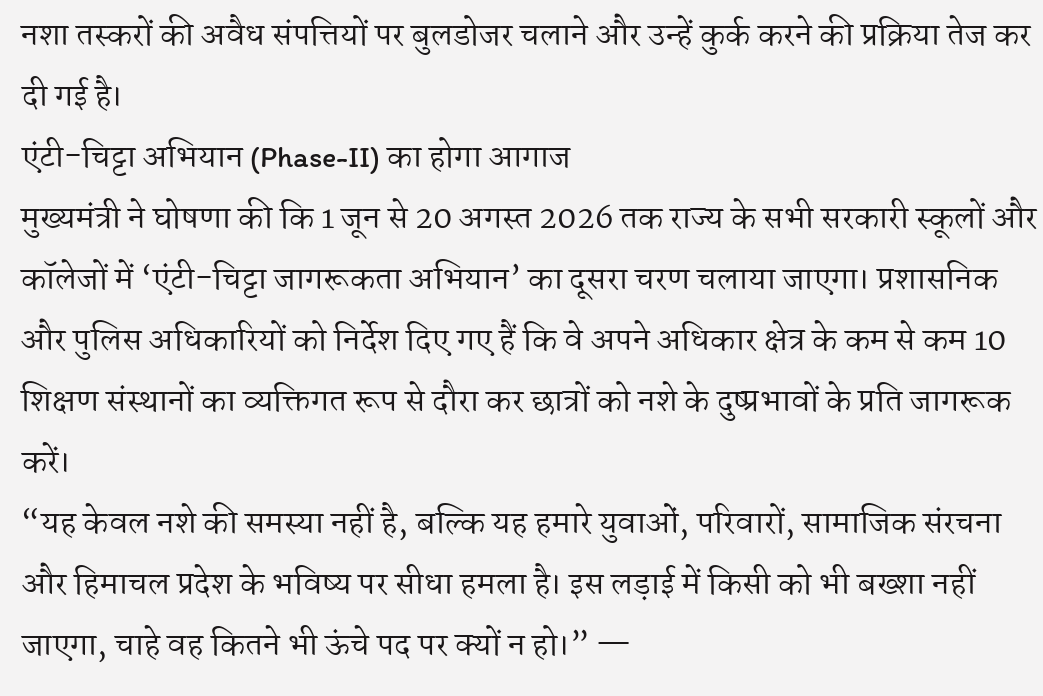नशा तस्करों की अवैध संपत्तियों पर बुलडोजर चलाने और उन्हें कुर्क करने की प्रक्रिया तेज कर दी गई है।
एंटी-चिट्टा अभियान (Phase-II) का होगा आगाज
मुख्यमंत्री ने घोषणा की कि 1 जून से 20 अगस्त 2026 तक राज्य के सभी सरकारी स्कूलों और कॉलेजों में ‘एंटी-चिट्टा जागरूकता अभियान’ का दूसरा चरण चलाया जाएगा। प्रशासनिक और पुलिस अधिकारियों को निर्देश दिए गए हैं कि वे अपने अधिकार क्षेत्र के कम से कम 10 शिक्षण संस्थानों का व्यक्तिगत रूप से दौरा कर छात्रों को नशे के दुष्प्रभावों के प्रति जागरूक करें।
“यह केवल नशे की समस्या नहीं है, बल्कि यह हमारे युवाओं, परिवारों, सामाजिक संरचना और हिमाचल प्रदेश के भविष्य पर सीधा हमला है। इस लड़ाई में किसी को भी बख्शा नहीं जाएगा, चाहे वह कितने भी ऊंचे पद पर क्यों न हो।” —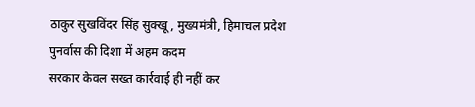ठाकुर सुखविंदर सिंह सुक्खू, मुख्यमंत्री, हिमाचल प्रदेश
पुनर्वास की दिशा में अहम कदम
सरकार केवल सख्त कार्रवाई ही नहीं कर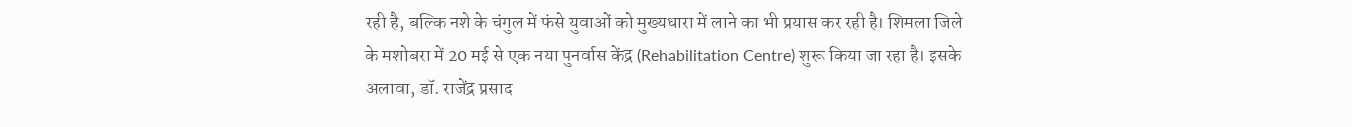रही है, बल्कि नशे के चंगुल में फंसे युवाओं को मुख्यधारा में लाने का भी प्रयास कर रही है। शिमला जिले के मशोबरा में 20 मई से एक नया पुनर्वास केंद्र (Rehabilitation Centre) शुरू किया जा रहा है। इसके अलावा, डॉ. राजेंद्र प्रसाद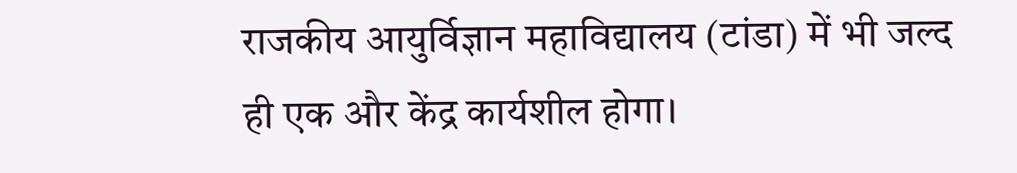राजकीय आयुर्विज्ञान महाविद्यालय (टांडा) में भी जल्द ही एक और केंद्र कार्यशील होगा।